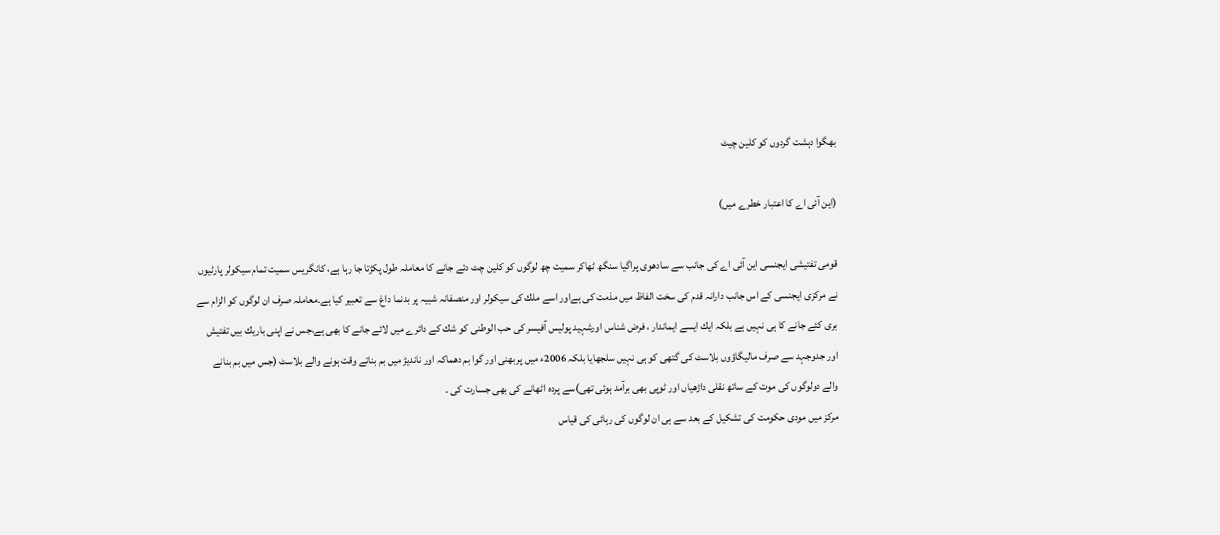بھگوا دہشت گردوں كو كلین چیٹ

(این آئی اے کا اعتبار خطرے میں)

قومی تفتیشی ایجنسی این آئی اے كی جانب سے سادھوی پراگیا سنگھ ٹھاكر سمیت چھ لوگوں كو كلین چٹ دئے جانے كا معاملہ طول پكڑتا جا رہا ہے، كانگریس سمیت تمام سیكولر پارٹیوں نے مركزی ایجنسی كے اس جانب دارانہ قدم كی سخت الفاظ میں مذمت كی ہےاور اسے ملك كی سیكولر اور منصفانہ شبیہ پر بدنما داغ سے تعبیر كیا ہے۔معاملہ صرف ان لوگوں كو الزام سے بری كئے جانے كا ہی نہیں ہے بلكہ ایك ایسے ایماندار ، فرض شناس اورشہید پولیس آفیسر كی حب الوطنی كو شك كے دائرے میں لائے جانے كا بھی ہے،جس نے اپنی باریك بیں تفتیش اور جدوجہد سے صرف مالیگاؤوں بلاسٹ كی گتھی كو ہی نہیں سلجھایا بلكہ 2006ء میں پربھنی اور گوا بم دھماكہ اور ناندیڑ میں بم بناتے وقت ہونے والے بلاسٹ (جس میں بم بنانے والے دولوگوں كی موت كے ساتھ نقلی داڑھیاں اور ٹوپی بھی برآمد ہوئی تھی)سے پردہ اٹھانے كی بھی جسارت كی ۔
مركز میں مودی حكومت كی تشكیل كے بعد سے ہی ان لوگوں كی رہائی كی قیاس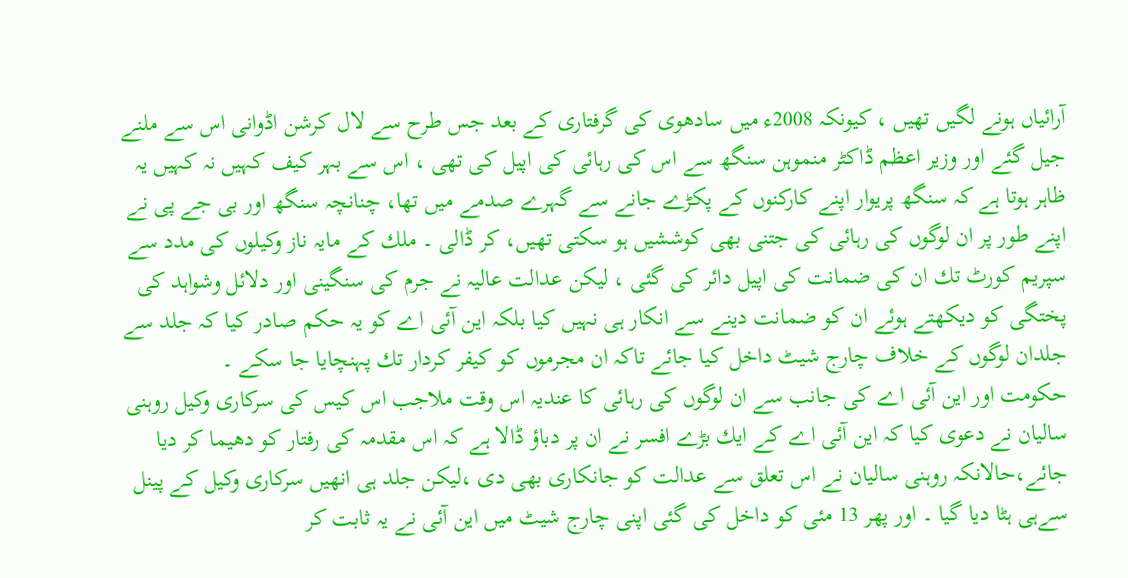آرائياں ہونے لگیں تھیں ، كیونكہ 2008ء میں سادھوی كی گرفتاری كے بعد جس طرح سے لال كرشن اڈوانی اس سے ملنے جیل گئے اور وزیر اعظم ڈاكٹر منموہن سنگھ سے اس كی رہائی كی اپیل كی تھی ، اس سے بہر كیف كہیں نہ كہیں یہ ظاہر ہوتا ہے كہ سنگھ پریوار اپنے كاركنوں كے پكڑے جانے سے گہرے صدمے میں تھا، چنانچہ سنگھ اور بی جے پی نے اپنے طور پر ان لوگوں كی رہائی كی جتنی بھی كوششیں ہو سكتی تھیں، كر ڈالی ۔ ملك كے مایہ ناز وكیلوں كی مدد سے سپریم كورٹ تك ان كی ضمانت كی اپیل دائر كی گئی ، لیكن عدالت عالیہ نے جرم كی سنگینی اور دلائل وشواہد كی پختگی كو دیكھتے ہوئے ان كو ضمانت دینے سے انكار ہی نہیں كیا بلكہ این آئی اے كو یہ حكم صادر كیا كہ جلد سے جلدان لوگوں كے خلاف چارج شیٹ داخل كیا جائے تاكہ ان مجرموں كو كیفر كردار تك پہنچایا جا سكے ۔
حكومت اور این آئی اے كی جانب سے ان لوگوں كی رہائی كا عندیہ اس وقت ملاجب اس كیس كی سركاری وكیل روہنی سالیان نے دعوی كیا كہ این آئی اے كے ایك بڑے افسر نے ان پر دباؤ ڈالا ہے كہ اس مقدمہ كی رفتار كو دھیما كر دیا جائے،حالانكہ روہنی سالیان نے اس تعلق سے عدالت كو جانكاری بھی دی ،لیكن جلد ہی انھیں سركاری وكیل كے پینل سےہی ہٹا دیا گیا ۔ اور پھر 13 مئی كو داخل كی گئی اپنی چارج شیٹ میں این آئی نے یہ ثابت كر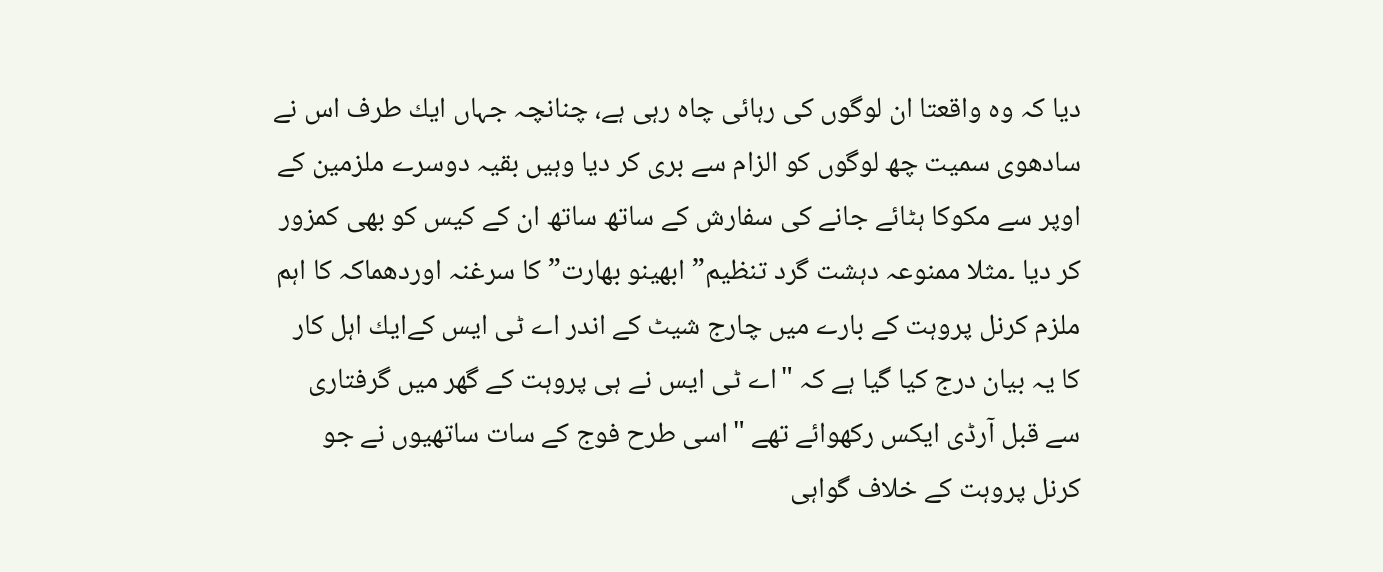دیا كہ وہ واقعتا ان لوگوں كی رہائی چاہ رہی ہے، چنانچہ جہاں ایك طرف اس نے سادھوی سمیت چھ لوگوں كو الزام سے بری كر دیا وہیں بقیہ دوسرے ملزمین كے اوپر سے مكوكا ہٹائے جانے كی سفارش كے ساتھ ساتھ ان كے كیس كو بھی كمزور كر دیا ۔مثلا ممنوعہ دہشت گرد تنظیم” ابھینو بھارت” كا سرغنہ اوردھماكہ كا اہم ملزم كرنل پروہت كے بارے میں چارج شیٹ كے اندر اے ٹی ایس كےایك اہل كار كا یہ بیان درج كیا گیا ہے كہ "اے ٹی ایس نے ہی پروہت كے گھر میں گرفتاری سے قبل آرڈی ایكس ركھوائے تھے "اسی طرح فوج كے سات ساتھیوں نے جو كرنل پروہت كے خلاف گواہی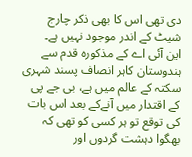دی تھی اس كا بھی ذكر چارج شیٹ كے اندر موجود نہیں ہے۔
این آئی اے كے مذكورہ قدم سے ہندوستان كاہر انصاف پسند شہری سكتہ كے عالم میں ہے، بی جے پی كے اقتدار میں آنےكے بعد اس بات كی توقع تو ہر كسی كو تھی كہ بھگوا دہشت گردوں اور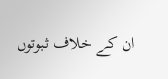ان كے خلاف ثبوتوں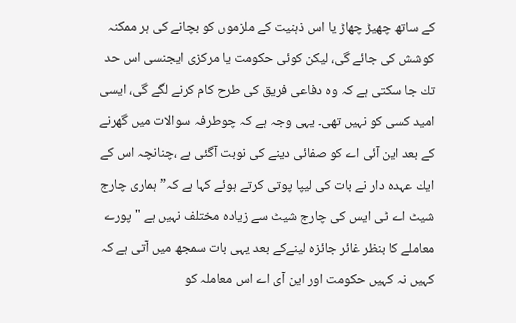كے ساتھ چھیڑ چھاڑ یا اس ذہنیت كے ملزموں كو بچانے كی ہر ممكنہ كوشش كی جائے گی، لیكن كوئی حكومت یا مركزی ایجنسی اس حد تك جا سكتی ہے كہ وہ دفاعی فریق كی طرح كام كرنے لگے گی، ایسی امید كسی كو نہیں تھی۔ یہی وجہ ہے كہ چوطرفہ سوالات میں گھرنے كے بعد این آئی اے كو صفائی دینے كی نوبت آگئی ہے ،چنانچہ اس كے ایك عہدہ دار نے بات كی لیپا پوتی كرتے ہوئے كہا ہے كہ” ہماری چارج شیٹ اے ٹی ایس كی چارج شیٹ سے زیادہ مختلف نہیں ہے "پورے معاملے كا بنظر غائر جائزہ لینےكے بعد یہی بات سمجھ میں آتی ہے كہ كہیں نہ كہیں حكومت اور این آی اے اس معاملہ كو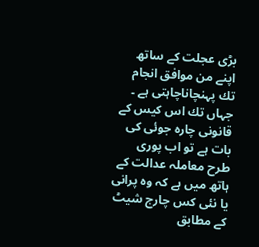بڑی عجلت كے ساتھ اپنے من موافق انجام تك پہنچاناچاہتی ہے ۔
جہاں تك اس كیس كے قانونی چارہ جوئی كی بات ہے تو اب پوری طرح معاملہ عدالت كے ہاتھ میں ہے كہ وہ پرانی یا نئی كس چارج شیٹ كے مطابق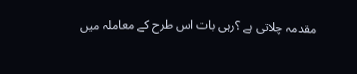مقدمہ چلاتی ہے ؟رہی بات اس طرح كے معاملہ میں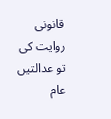قانونی روایت كی تو عدالتیں عام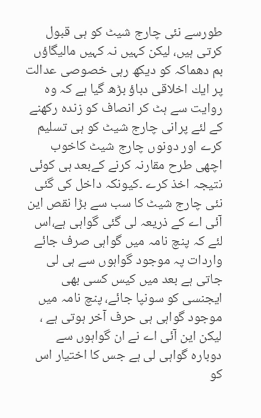طورسے نئی چارج شیٹ كو ہی قبول كرتی ہیں، لیكن كہیں نہ كہیں مالیگاؤں بم دھماكہ كو دیكھ رہی خصوصی عدالت پر ایك اخلاقی دباؤ بڑھ گیا ہے كہ وہ روایت سے ہٹ كر انصاف كو زندہ ركھنے كے لئے پرانی چارج شیٹ كو ہی تسلیم كرے اور دونوں چارج شیٹ كاخوب اچھی طرح مقارنہ كرنے كےبعد ہی كوئی نتیجہ اخذ كرے ۔كیونكہ داخل كی گئی نئی چارج شیٹ كا سب سے بڑا نقص این آئی اے كے ذریعہ لی گئی گواہی ہے،اس لئے كہ پنچ نامہ میں گواہی صرف جائے واردات پہ موجود گواہوں سے ہی لی جاتی ہے بعد میں كیس كسی بھی ایجنسی كو سونپا جائے، پنچ نامہ میں موجود گواہی ہی حرف آخر ہوتی ہے ، لیكن این آئی اے نے ان گواہوں سے دوبارہ گواہی لی ہے جس كا اختیار اس كو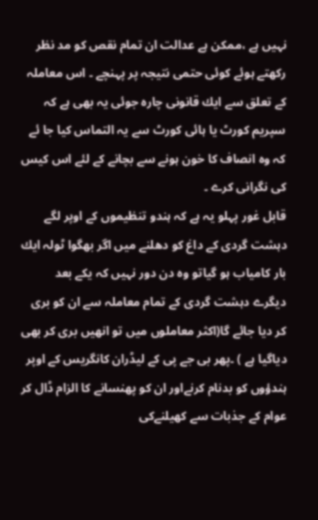نہیں ہے ،ممكن ہے عدالت ان تمام نقص كو مد نظر ركھتے ہوئے كوئی حتمی نتیجہ پر پہنچے ۔ اس معاملہ كے تعلق سے ایك قانونی چارہ جوئی یہ بھی ہے كہ سپریم كورٹ یا ہائی كورٹ سے یہ التماس كیا جا ئے كہ وہ انصاف كا خون ہونے سے بچانے كے لئے اس كیس كی نگرانی كرے ۔
قابل غور پہلو یہ ہے كہ ہندو تنظیموں كے اوپر لگے دہشت گردی كے داغ كو دھلنے میں اگر بھگوا ٹولہ ایك بار كامیاب ہو گیاتو وہ دن دور نہیں كہ یكے بعد دیگرے دہشت گردی كے تمام معاملہ سے ان كو بری كر دیا جائے گا(اكثر معاملوں میں تو انھیں بری كر بھی دیاگیا ہے ) ۔پھر بی جے پی كے لیڈران كانگریس كے اوپر ہندؤوں كو بدنام كرنےاور ان كو پھنسانے كا الزام ڈال كر عوام كے جذبات سے كھیلنےكی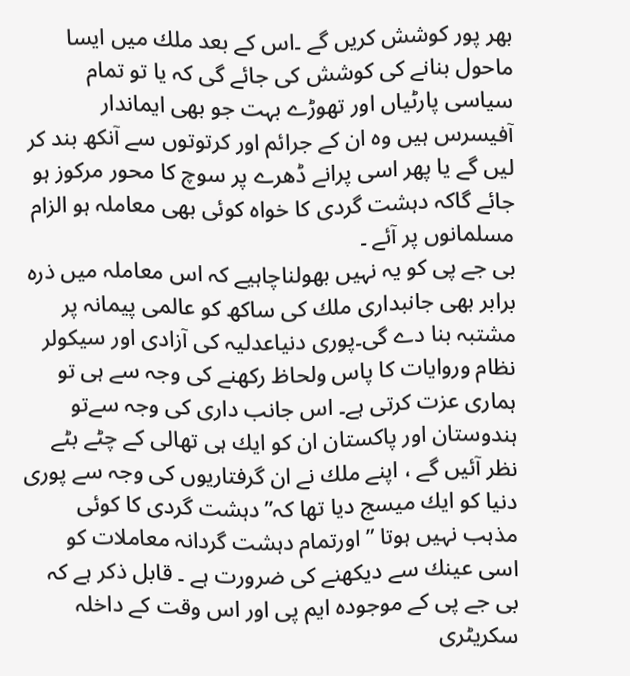بھر پور كوشش كریں گے ۔اس كے بعد ملك میں ایسا ماحول بنانے كی كوشش كی جائے گی كہ یا تو تمام سیاسی پارٹیاں اور تھوڑے بہت جو بھی ایماندار آفیسرس ہیں وہ ان كے جرائم اور كرتوتوں سے آنكھ بند كر لیں گے یا پھر اسی پرانے ڈھرے پر سوچ كا محور مركوز ہو جائے گاكہ دہشت گردی كا خواہ كوئی بھی معاملہ ہو الزام مسلمانوں پر آئے ۔
بی جے پی كو یہ نہیں بھولناچاہیے كہ اس معاملہ میں ذرہ برابر بھی جانبداری ملك كی ساكھ كو عالمی پیمانہ پر مشتبہ بنا دے گی۔پوری دنیاعدلیہ كی آزادی اور سیكولر نظام وروایات كا پاس ولحاظ ركھنے كی وجہ سے ہی تو ہماری عزت كرتی ہے۔ اس جانب داری كی وجہ سےتو ہندوستان اور پاكستان ان كو ایك ہی تھالی كے چٹے بٹے نظر آئیں گے ، اپنے ملك نے ان گرفتاریوں كی وجہ سے پوری دنیا كو ایك میسج دیا تھا كہ” دہشت گردی كا كوئی مذہب نہیں ہوتا ” اورتمام دہشت گردانہ معاملات كو اسی عینك سے دیكھنے كی ضرورت ہے ۔ قابل ذکر ہے کہ بی جے پی كے موجودہ ایم پی اور اس وقت كے داخلہ سكریٹری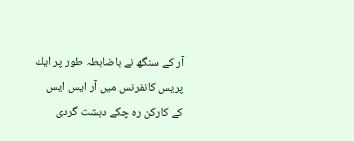آر كے سنگھ نے باضابطہ طور پر ایك پریس كانفرنس میں آر ایس ایس كے كاركن رہ چكے دہشت گردی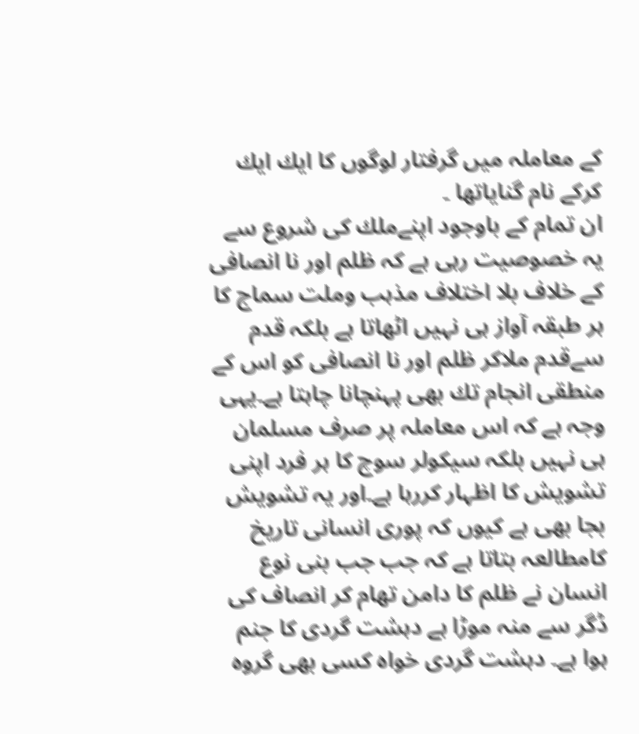كے معاملہ میں گرفتار لوگوں كا ایك ایك كركے نام گنایاتھا ۔
ان تمام كے باوجود اپنےملك كی شروع سے یہ خصوصیت رہی ہے كہ ظلم اور نا انصافی كے خلاف بلا اختلاف مذہب وملت سماج كا ہر طبقہ آواز ہی نہیں اٹھاتا ہے بلكہ قدم سےقدم ملاكر ظلم اور نا انصافی كو اس كے منطقی انجام تك بھی پہنچانا چاہتا ہے۔یہی وجہ ہے كہ اس معاملہ پر صرف مسلمان ہی نہیں بلكہ سیكولر سوچ كا ہر فرد اپنی تشویش كا اظہار كررہا ہے۔اور یہ تشویش بجا بھی ہے كیوں كہ پوری انسانی تاریخ كامطالعہ بتاتا ہے كہ جب جب بنی نوع انسان نے ظلم كا دامن تھام كر انصاف كی ڈگر سے منہ موڑا ہے دہشت گردی كا جنم ہوا ہے۔ دہشت گردی خواہ كسی بھی گروہ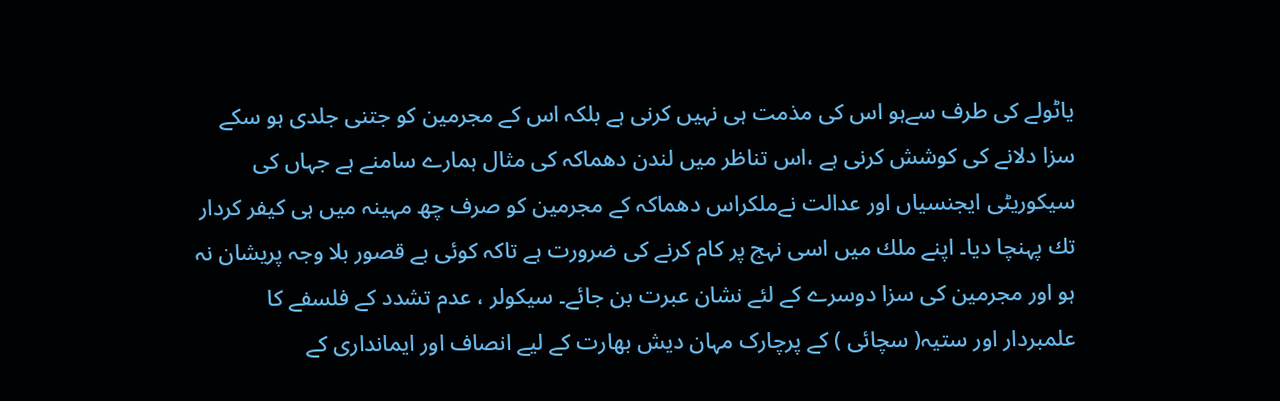یاٹولے كی طرف سےہو اس كی مذمت ہی نہیں كرنی ہے بلكہ اس كے مجرمین كو جتنی جلدی ہو سكے سزا دلانے كی کوشش کرنی ہے ،اس تناظر میں لندن دھماكہ كی مثال ہمارے سامنے ہے جہاں كی سیكوریٹی ایجنسیاں اور عدالت نےملكراس دھماكہ كے مجرمین كو صرف چھ مہینہ میں ہی كیفر كردار تك پہنچا دیا۔ اپنے ملك میں اسی نہج پر كام كرنے كی ضرورت ہے تاكہ كوئی بے قصور بلا وجہ پریشان نہ ہو اور مجرمین كی سزا دوسرے كے لئے نشان عبرت بن جائے۔ سیکولر ، عدم تشدد کے فلسفے کا علمبردار اور ستیہ( سچائی ) کے پرچارک مہان دیش بھارت کے لیے انصاف اور ایمانداری کے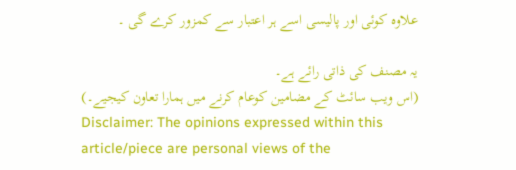علاوہ کوئی اور پالیسی اسے ہر اعتبار سے کمزور کرے گی ۔

یہ مصنف کی ذاتی رائے ہے۔
(اس ویب سائٹ کے مضامین کوعام کرنے میں ہمارا تعاون کیجیے۔)
Disclaimer: The opinions expressed within this article/piece are personal views of the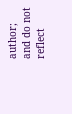author; and do not reflect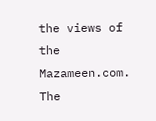the views of the Mazameen.com. The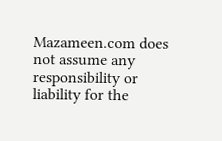Mazameen.com does not assume any responsibility or liability for the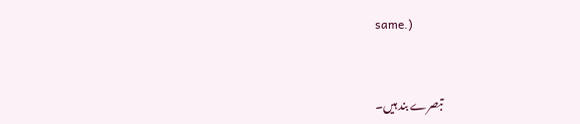same.)


تبصرے بند ہیں۔